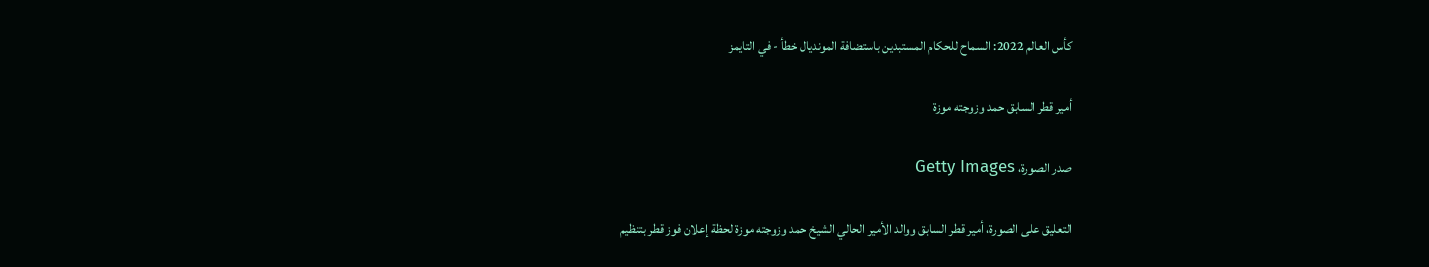كأس العالم 2022: السماح للحكام المستبدين باستضافة المونديال خطأ - في التايمز

أمير قطر السابق حمد وزوجته موزة

صدر الصورة، Getty Images

التعليق على الصورة، أمير قطر السابق ووالد الأمير الحالي الشيخ حمد وزوجته موزة لحظة إعلان فوز قطر بتنظيم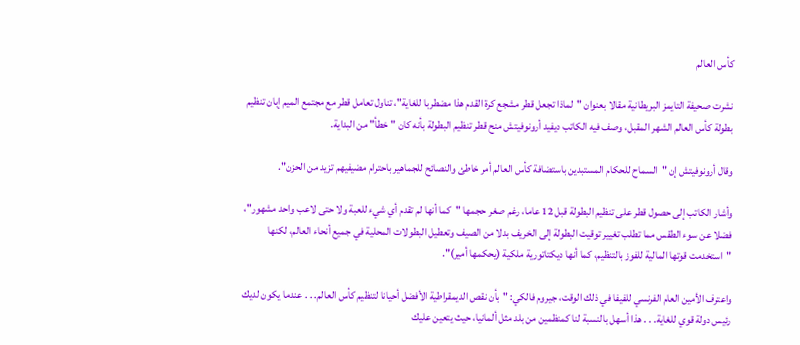كأس العالم

نشرت صحيفة التايمز البريطانية مقالا بعنوان "لماذا تجعل قطر مشجع كرة القدم هذا مضطربا للغاية"، تناول تعامل قطر مع مجتمع الميم إبان تنظيم بطولة كأس العالم الشهر المقبل، وصف فيه الكاتب ديفيد أرونوفيتش منح قطر تنظيم البطولة بأنه كان "خطأ" من البداية.

وقال أرونوفيتش إن "السماح للحكام المستبدين باستضافة كأس العالم أمر خاطئ والنصائح للجماهير باحترام مضيفيهم تزيد من الحزن".

وأشار الكاتب إلى حصول قطر على تنظيم البطولة قبل 12 عاما، رغم صغر حجمها "كما أنها لم تقدم أي شيء للعبة ولا حتى لاعب واحد مشهور"، فضلا عن سوء الطقس مما تطلب تغيير توقيت البطولة إلى الخريف بدلا من الصيف وتعطيل البطولات المحلية في جميع أنحاء العالم، لكنها "استخدمت قوتها المالية للفوز بالتنظيم، كما أنها ديكتاتورية ملكية (يحكمها أمير)".

واعترف الأمين العام الفرنسي للفيفا في ذلك الوقت، جيروم فالكي: "بأن نقص الديمقراطية الأفضل أحيانا لتنظيم كأس العالم. . . عندما يكون لديك رئيس دولة قوي للغاية. . . هذا أسهل بالنسبة لنا كمنظمين من بلد مثل ألمانيا، حيث يتعين عليك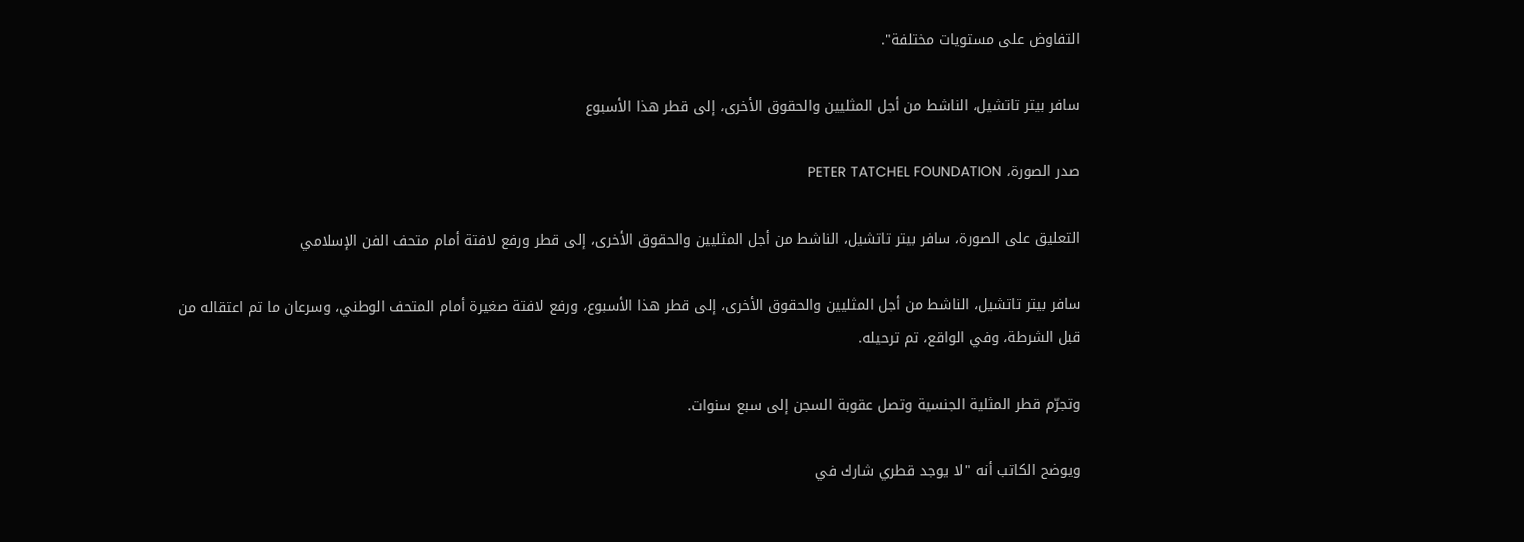التفاوض على مستويات مختلفة".

سافر بيتر تاتشيل، الناشط من أجل المثليين والحقوق الأخرى، إلى قطر هذا الأسبوع

صدر الصورة، PETER TATCHEL FOUNDATION

التعليق على الصورة، سافر بيتر تاتشيل، الناشط من أجل المثليين والحقوق الأخرى، إلى قطر ورفع لافتة أمام متحف الفن الإسلامي

سافر بيتر تاتشيل، الناشط من أجل المثليين والحقوق الأخرى، إلى قطر هذا الأسبوع، ورفع لافتة صغيرة أمام المتحف الوطني، وسرعان ما تم اعتقاله من قبل الشرطة، وفي الواقع، تم ترحيله.

وتجرّم قطر المثلية الجنسية وتصل عقوبة السجن إلى سبع سنوات.

ويوضح الكاتب أنه "لا يوجد قطري شارك في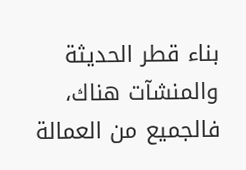بناء قطر الحديثة والمنشآت هناك، فالجميع من العمالة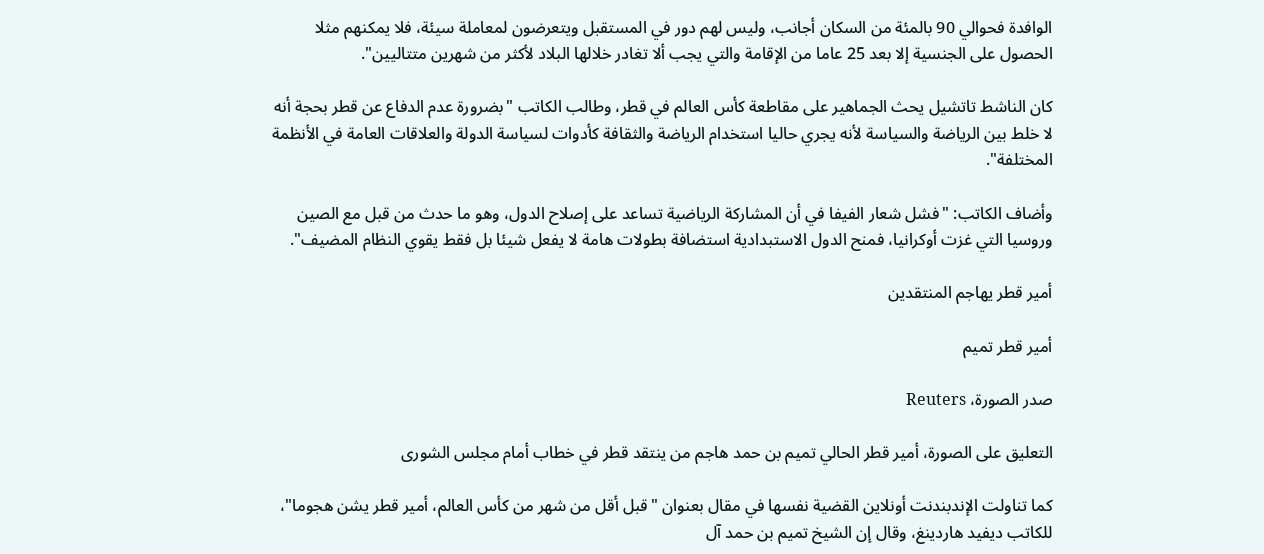الوافدة فحوالي 90 بالمئة من السكان أجانب، وليس لهم دور في المستقبل ويتعرضون لمعاملة سيئة، فلا يمكنهم مثلا الحصول على الجنسية إلا بعد 25 عاما من الإقامة والتي يجب ألا تغادر خلالها البلاد لأكثر من شهرين متتاليين".

كان الناشط تاتشيل يحث الجماهير على مقاطعة كأس العالم في قطر، وطالب الكاتب "بضرورة عدم الدفاع عن قطر بحجة أنه لا خلط بين الرياضة والسياسة لأنه يجري حاليا استخدام الرياضة والثقافة كأدوات لسياسة الدولة والعلاقات العامة في الأنظمة المختلفة".

وأضاف الكاتب: "فشل شعار الفيفا في أن المشاركة الرياضية تساعد على إصلاح الدول، وهو ما حدث من قبل مع الصين وروسيا التي غزت أوكرانيا، فمنح الدول الاستبدادية استضافة بطولات هامة لا يفعل شيئا بل فقط يقوي النظام المضيف".

أمير قطر يهاجم المنتقدين

أمير قطر تميم

صدر الصورة، Reuters

التعليق على الصورة، أمير قطر الحالي تميم بن حمد هاجم من ينتقد قطر في خطاب أمام مجلس الشورى

كما تناولت الإندبندنت أونلاين القضية نفسها في مقال بعنوان "قبل أقل من شهر من كأس العالم، أمير قطر يشن هجوما"، للكاتب ديفيد هاردينغ، وقال إن الشيخ تميم بن حمد آل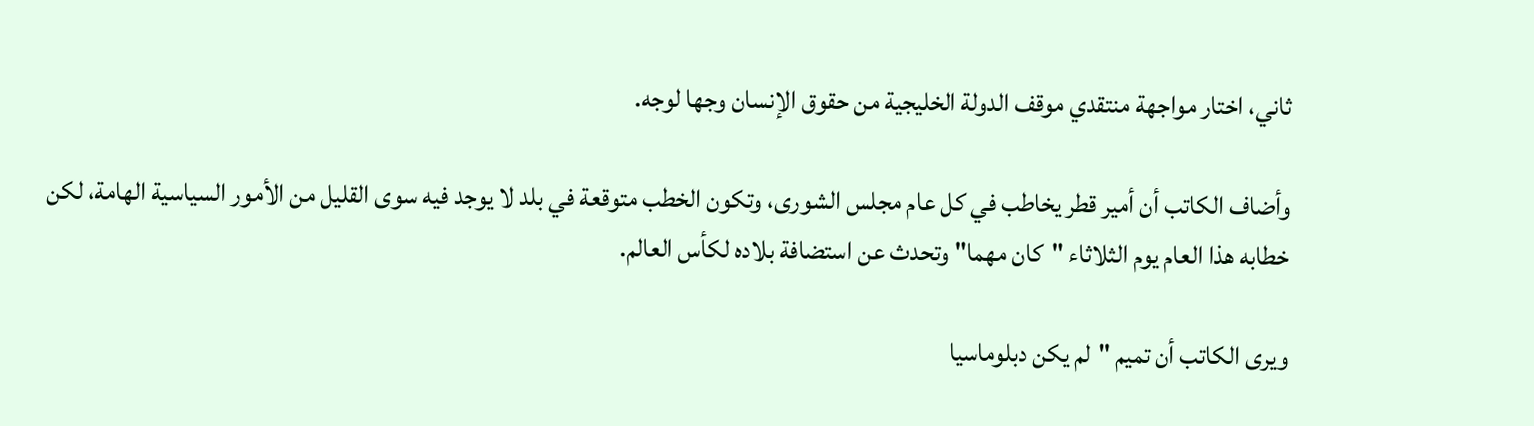ثاني، اختار مواجهة منتقدي موقف الدولة الخليجية من حقوق الإنسان وجها لوجه.

وأضاف الكاتب أن أمير قطر يخاطب في كل عام مجلس الشورى، وتكون الخطب متوقعة في بلد لا يوجد فيه سوى القليل من الأمور السياسية الهامة، لكن خطابه هذا العام يوم الثلاثاء "كان مهما" وتحدث عن استضافة بلاده لكأس العالم.

ويرى الكاتب أن تميم "لم يكن دبلوماسيا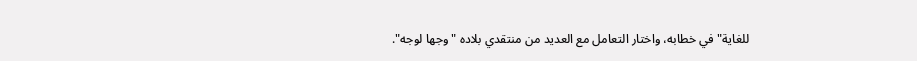للغاية" في خطابه، واختار التعامل مع العديد من منتقدي بلاده "وجها لوجه".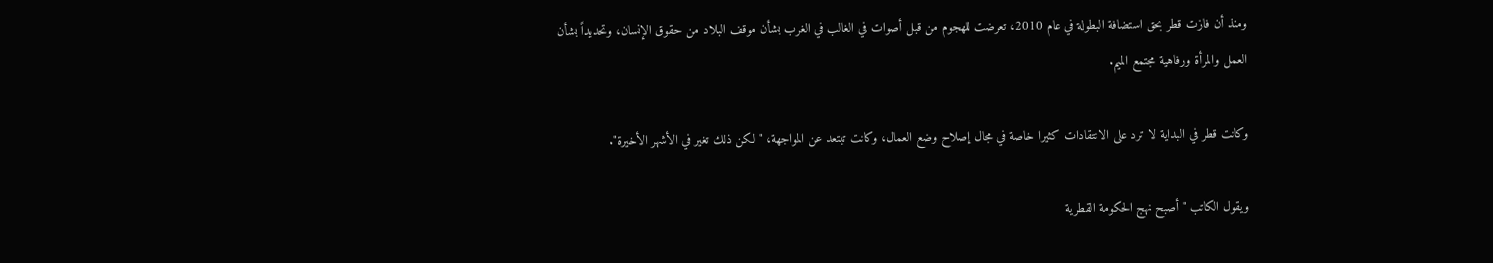ومنذ أن فازت قطر بحق استضافة البطولة في عام 2010، تعرضت للهجوم من قبل أصوات في الغالب في الغرب بشأن موقف البلاد من حقوق الإنسان، وتحديداً بشأن العمل والمرأة ورفاهية مجتمع الميم.

وكانت قطر في البداية لا ترد على الانتقادات كثيرا خاصة في مجال إصلاح وضع العمال، وكانت تبتعد عن المواجهة، "لكن ذلك تغير في الأشهر الأخيرة".

ويقول الكاتب "أصبح نهج الحكومة القطرية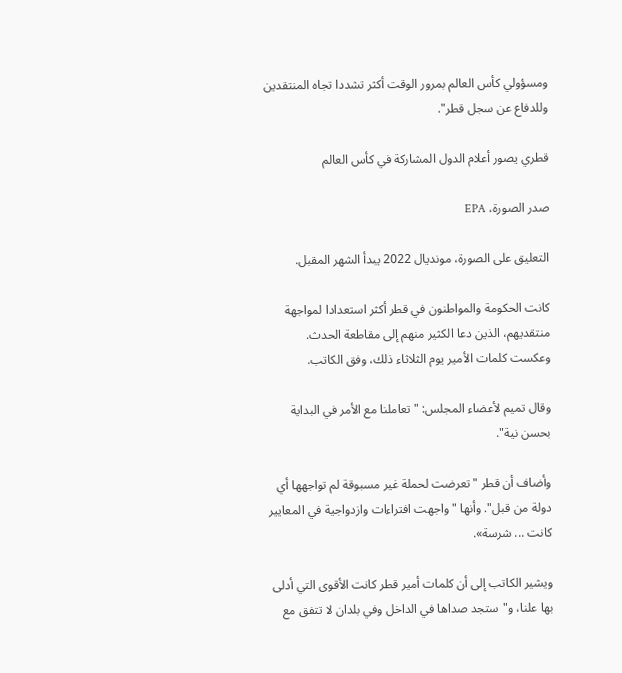ومسؤولي كأس العالم بمرور الوقت أكثر تشددا تجاه المنتقدين وللدفاع عن سجل قطر".

قطري يصور أعلام الدول المشاركة في كأس العالم

صدر الصورة، EPA

التعليق على الصورة، مونديال 2022 يبدأ الشهر المقبل.

كانت الحكومة والمواطنون في قطر أكثر استعدادا لمواجهة منتقديهم، الذين دعا الكثير منهم إلى مقاطعة الحدث. وعكست كلمات الأمير يوم الثلاثاء ذلك، وفق الكاتب.

وقال تميم لأعضاء المجلس: "تعاملنا مع الأمر في البداية بحسن نية".

وأضاف أن قطر "تعرضت لحملة غير مسبوقة لم تواجهها أي دولة من قبل". وأنها "واجهت افتراءات وازدواجية في المعايير كانت ... شرسة».

ويشير الكاتب إلى أن كلمات أمير قطر كانت الأقوى التي أدلى بها علنا، و"ستجد صداها في الداخل وفي بلدان لا تتفق مع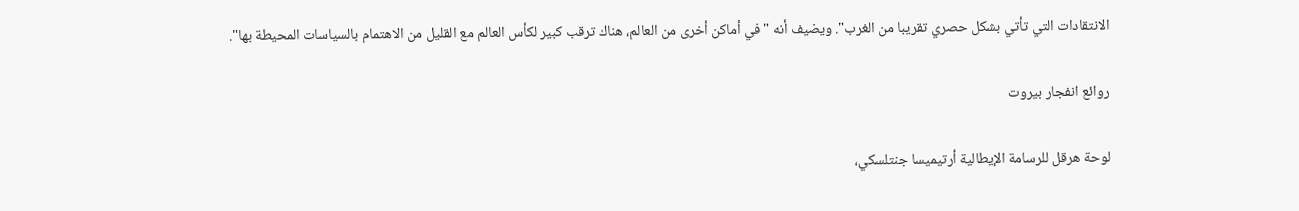الانتقادات التي تأتي بشكل حصري تقريبا من الغرب". ويضيف أنه "في أماكن أخرى من العالم، هناك ترقب كبير لكأس العالم مع القليل من الاهتمام بالسياسات المحيطة بها".

روائع انفجار بيروت

لوحة هرقل للرسامة الإيطالية أرتيميسا جنتلسكي،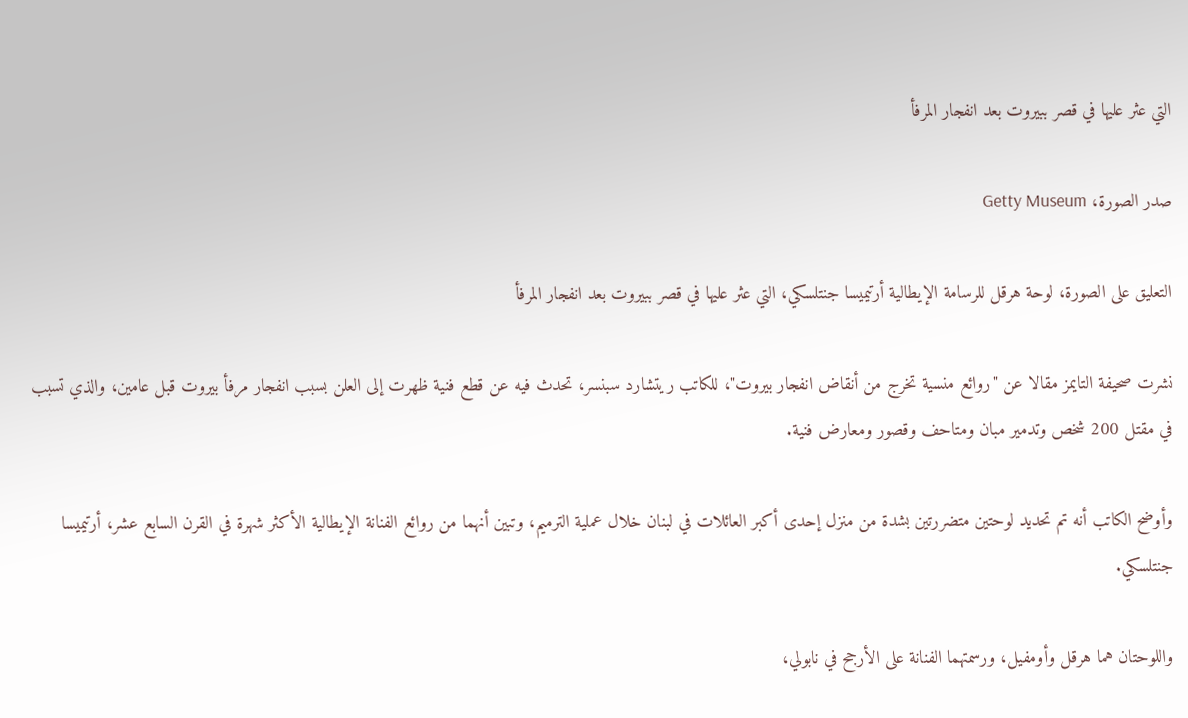التي عثر عليها في قصر ببيروت بعد انفجار المرفأ

صدر الصورة، Getty Museum

التعليق على الصورة، لوحة هرقل للرسامة الإيطالية أرتيميسا جنتلسكي، التي عثر عليها في قصر ببيروت بعد انفجار المرفأ

نشرت صحيفة التايمز مقالا عن "روائع منسية تخرج من أنقاض انفجار بيروت"، للكاتب ريتشارد سبنسر، تحدث فيه عن قطع فنية ظهرت إلى العلن بسبب انفجار مرفأ بيروت قبل عامين، والذي تسبب في مقتل 200 شخص وتدمير مبان ومتاحف وقصور ومعارض فنية.

وأوضح الكاتب أنه تم تحديد لوحتين متضررتين بشدة من منزل إحدى أكبر العائلات في لبنان خلال عملية الترميم، وتبين أنهما من روائع الفنانة الإيطالية الأكثر شهرة في القرن السابع عشر، أرتيميسا جنتلسكي.

واللوحتان هما هرقل وأومفيل، ورسمتهما الفنانة على الأرجح في نابولي،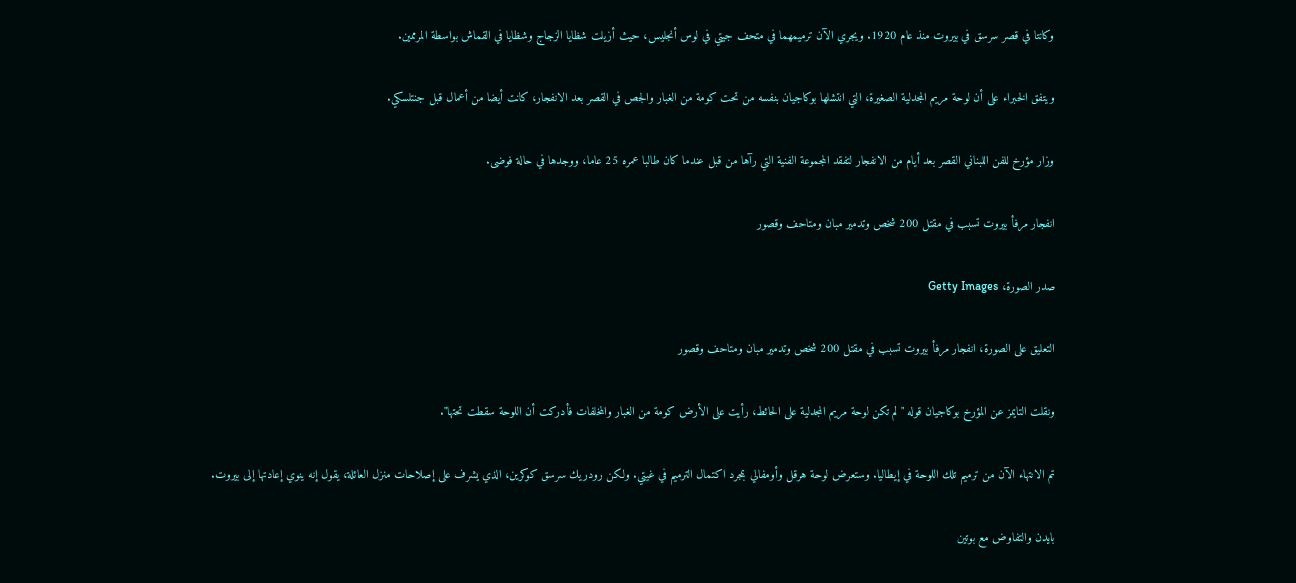وكانتا في قصر سرسق في بيروت منذ عام 1920. ويجري الآن ترميمهما في متحف جيتي في لوس أنجليس، حيث أزيلت شظايا الزجاج وشظايا في القماش بواسطة المرممين.

ويتفق الخبراء على أن لوحة مريم المجدلية الصغيرة، التي انتشلها بوكاجيان بنفسه من تحت كومة من الغبار والجص في القصر بعد الانفجار، كانت أيضا من أعمال قبل جنتلسكي.

وزار مؤرخ للفن اللبناني القصر بعد أيام من الانفجار لتفقد المجموعة الفنية التي رآها من قبل عندما كان طالبا عمره 25 عاما، ووجدها في حالة فوضى.

انفجار مرفأ بيروت تسبب في مقتل 200 شخص وتدمير مبان ومتاحف وقصور

صدر الصورة، Getty Images

التعليق على الصورة، انفجار مرفأ بيروت تسبب في مقتل 200 شخص وتدمير مبان ومتاحف وقصور

ونقلت التايمز عن المؤرخ بوكاجيان قوله "لم تكن لوحة مريم المجدلية على الحائط، رأيت على الأرض كومة من الغبار والمخلفات فأدركت أن اللوحة سقطت تحتها".

تم الانتهاء الآن من ترميم تلك اللوحة في إيطاليا. وستعرض لوحة هرقل وأومفالي بمجرد اكتمال الترميم في غيتي. ولكن رودريك سرسق كوكرين، الذي يشرف على إصلاحات منزل العائلة، يقول إنه ينوي إعادتها إلى بيروت.

بايدن والتفاوض مع بوتين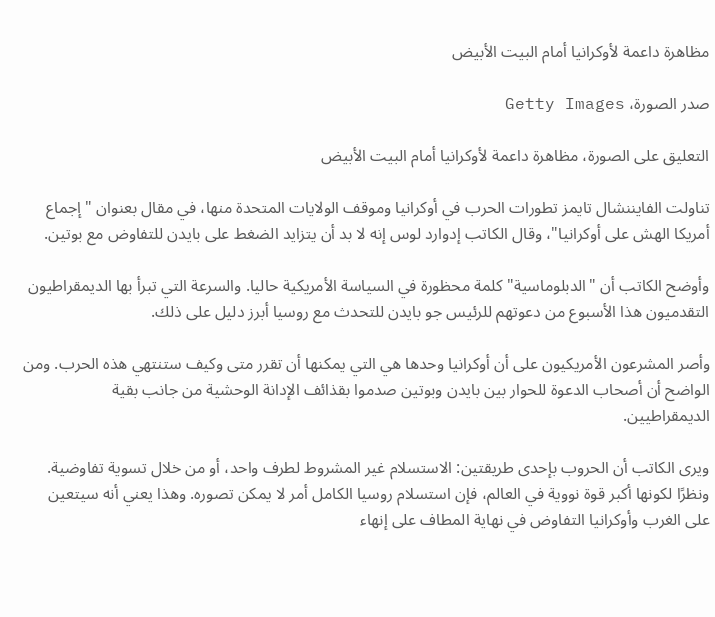مظاهرة داعمة لأوكرانيا أمام البيت الأبيض

صدر الصورة، Getty Images

التعليق على الصورة، مظاهرة داعمة لأوكرانيا أمام البيت الأبيض

تناولت الفايننشال تايمز تطورات الحرب في أوكرانيا وموقف الولايات المتحدة منها، في مقال بعنوان "إجماع أمريكا الهش على أوكرانيا"، وقال الكاتب إدوارد لوس إنه لا بد أن يتزايد الضغط على بايدن للتفاوض مع بوتين.

وأوضح الكاتب أن "الدبلوماسية" كلمة محظورة في السياسة الأمريكية حاليا. والسرعة التي تبرأ بها الديمقراطيون التقدميون هذا الأسبوع من دعوتهم للرئيس جو بايدن للتحدث مع روسيا أبرز دليل على ذلك.

وأصر المشرعون الأمريكيون على أن أوكرانيا وحدها هي التي يمكنها أن تقرر متى وكيف ستنتهي هذه الحرب. ومن الواضح أن أصحاب الدعوة للحوار بين بايدن وبوتين صدموا بقذائف الإدانة الوحشية من جانب بقية الديمقراطيين.

ويرى الكاتب أن الحروب بإحدى طريقتين: الاستسلام غير المشروط لطرف واحد، أو من خلال تسوية تفاوضية. ونظرًا لكونها أكبر قوة نووية في العالم، فإن استسلام روسيا الكامل أمر لا يمكن تصوره. وهذا يعني أنه سيتعين على الغرب وأوكرانيا التفاوض في نهاية المطاف على إنهاء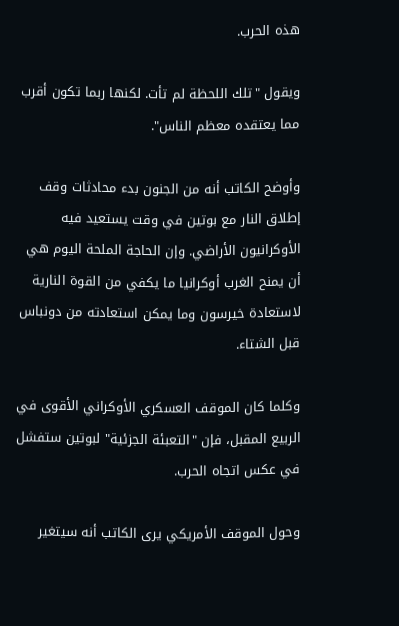هذه الحرب.

ويقول "تلك اللحظة لم تأت. لكنها ربما تكون أقرب مما يعتقده معظم الناس".

وأوضح الكاتب أنه من الجنون بدء محادثات وقف إطلاق النار مع بوتين في وقت يستعيد فيه الأوكرانيون الأراضي. وإن الحاجة الملحة اليوم هي أن يمنح الغرب أوكرانيا ما يكفي من القوة النارية لاستعادة خيرسون وما يمكن استعادته من دونباس قبل الشتاء.

وكلما كان الموقف العسكري الأوكراني الأقوى في الربيع المقبل، فإن "التعبئة الجزئية" لبوتين ستفشل في عكس اتجاه الحرب.

وحول الموقف الأمريكي يرى الكاتب أنه سيتغير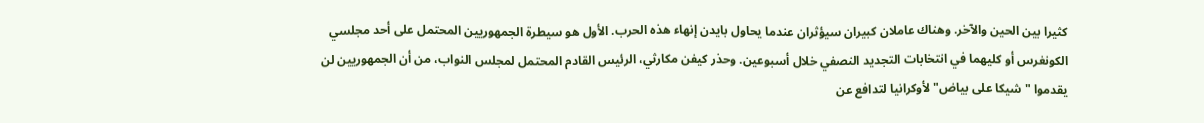كثيرا بين الحين والآخر. وهناك عاملان كبيران سيؤثران عندما يحاول بايدن إنهاء هذه الحرب. الأول هو سيطرة الجمهوريين المحتمل على أحد مجلسي الكونغرس أو كليهما في انتخابات التجديد النصفي خلال أسبوعين. وحذر كيفن مكارثي، الرئيس القادم المحتمل لمجلس النواب، من أن الجمهوريين لن يقدموا "شيكا على بياض" لأوكرانيا لتدافع عن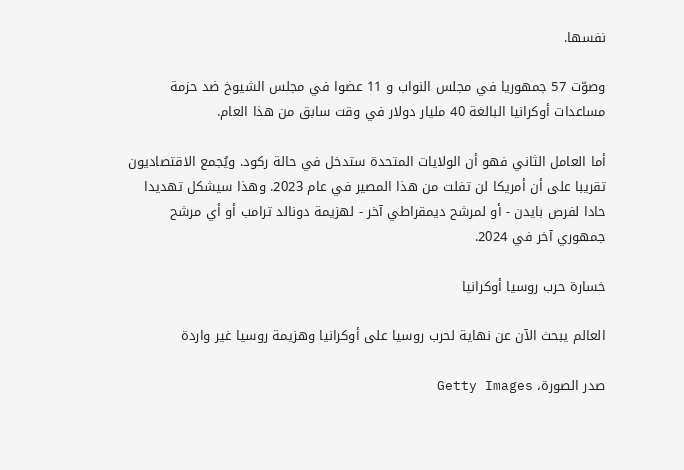نفسها.

وصوّت 57 جمهوريا في مجلس النواب و 11 عضوا في مجلس الشيوخ ضد حزمة مساعدات أوكرانيا البالغة 40 مليار دولار في وقت سابق من هذا العام.

أما العامل الثاني فهو أن الولايات المتحدة ستدخل في حالة ركود. ويُجمع الاقتصاديون تقريبا على أن أمريكا لن تفلت من هذا المصير في عام 2023. وهذا سيشكل تهديدا حادا لفرص بايدن - أو لمرشح ديمقراطي آخر - لهزيمة دونالد ترامب أو أي مرشح جمهوري آخر في 2024.

خسارة حرب روسيا أوكرانيا

العالم يبحث الآن عن نهاية لحرب روسيا على أوكرانيا وهزيمة روسيا غير واردة

صدر الصورة، Getty Images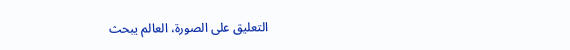التعليق على الصورة، العالم يبحث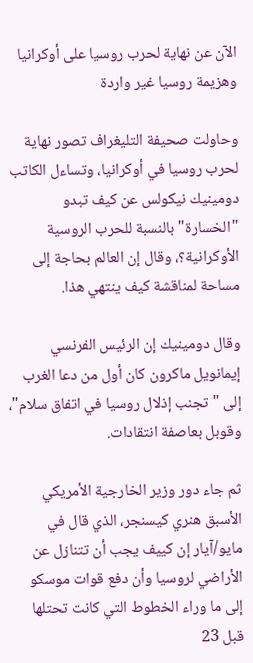الآن عن نهاية لحرب روسيا على أوكرانيا وهزيمة روسيا غير واردة

وحاولت صحيفة التليغراف تصور نهاية لحرب روسيا في أوكرانيا، وتساءل الكاتب دومينيك نيكولس عن كيف تبدو "الخسارة" بالنسبة للحرب الروسية الأوكرانية؟، وقال إن العالم بحاجة إلى مساحة لمناقشة كيف ينتهي هذا.

وقال دومينيك إن الرئيس الفرنسي إيمانويل ماكرون كان أول من دعا الغرب إلى "تجنب إذلال روسيا في اتفاق سلام"، وقوبل بعاصفة انتقادات.

ثم جاء دور وزير الخارجية الأمريكي الأسبق هنري كيسنجر، الذي قال في مايو/آيار إن كييف يجب أن تتنازل عن الأراضي لروسيا وأن دفع قوات موسكو إلى ما وراء الخطوط التي كانت تحتلها قبل 23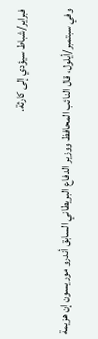فبراير/شباط سيؤدي إلى كارثة.

وفي سبتمبر/أيلول، قال النائب المحافظ ووزير الدفاع البريطاني السابق أندرو موريسون إن هزيمة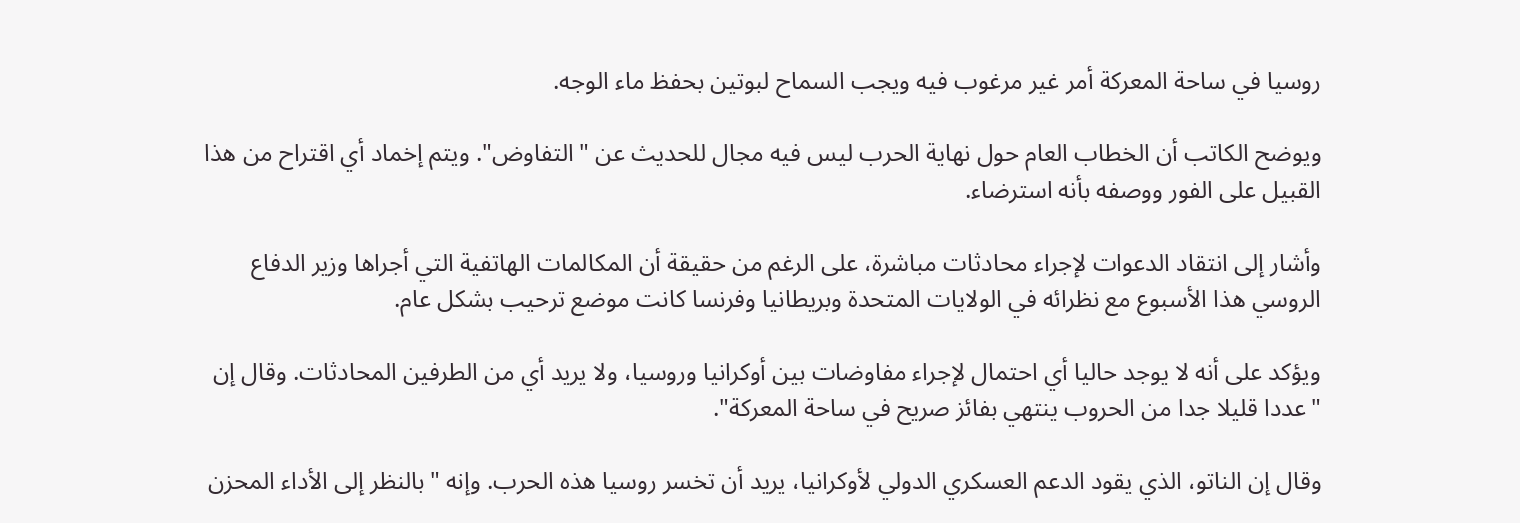روسيا في ساحة المعركة أمر غير مرغوب فيه ويجب السماح لبوتين بحفظ ماء الوجه.

ويوضح الكاتب أن الخطاب العام حول نهاية الحرب ليس فيه مجال للحديث عن "التفاوض". ويتم إخماد أي اقتراح من هذا القبيل على الفور ووصفه بأنه استرضاء.

وأشار إلى انتقاد الدعوات لإجراء محادثات مباشرة، على الرغم من حقيقة أن المكالمات الهاتفية التي أجراها وزير الدفاع الروسي هذا الأسبوع مع نظرائه في الولايات المتحدة وبريطانيا وفرنسا كانت موضع ترحيب بشكل عام.

ويؤكد على أنه لا يوجد حاليا أي احتمال لإجراء مفاوضات بين أوكرانيا وروسيا، ولا يريد أي من الطرفين المحادثات. وقال إن "عددا قليلا جدا من الحروب ينتهي بفائز صريح في ساحة المعركة".

وقال إن الناتو، الذي يقود الدعم العسكري الدولي لأوكرانيا، يريد أن تخسر روسيا هذه الحرب. وإنه "بالنظر إلى الأداء المحزن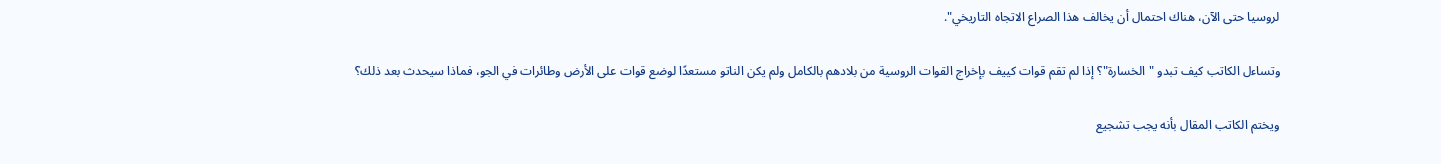لروسيا حتى الآن، هناك احتمال أن يخالف هذا الصراع الاتجاه التاريخي".

وتساءل الكاتب كيف تبدو "الخسارة"؟ إذا لم تقم قوات كييف بإخراج القوات الروسية من بلادهم بالكامل ولم يكن الناتو مستعدًا لوضع قوات على الأرض وطائرات في الجو، فماذا سيحدث بعد ذلك؟

ويختم الكاتب المقال بأنه يجب تشجيع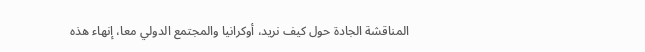المناقشة الجادة حول كيف نريد، أوكرانيا والمجتمع الدولي معا، إنهاء هذه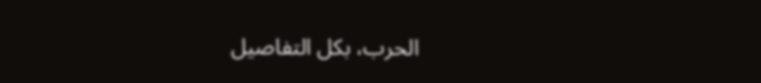الحرب، بكل التفاصيل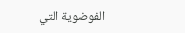الفوضوية التي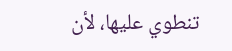تنطوي عليها، لأن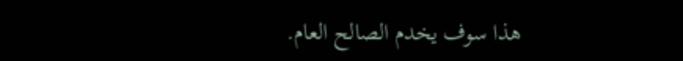هذا سوف يخدم الصالح العام.